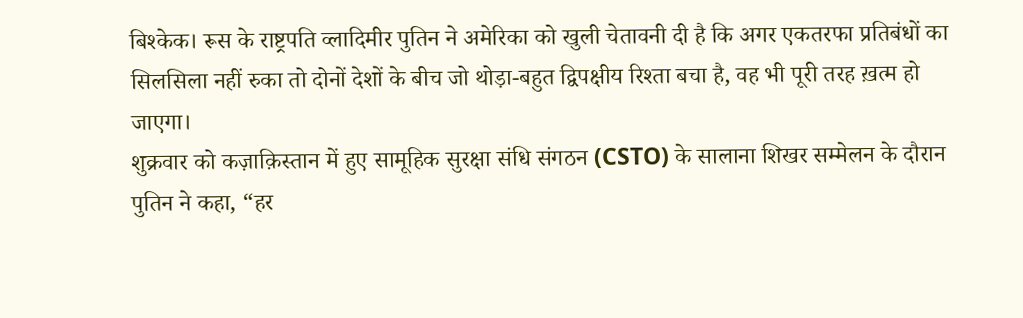बिश्केक। रूस के राष्ट्रपति व्लादिमीर पुतिन ने अमेरिका को खुली चेतावनी दी है कि अगर एकतरफा प्रतिबंधों का सिलसिला नहीं रुका तो दोनों देशों के बीच जो थोड़ा-बहुत द्विपक्षीय रिश्ता बचा है, वह भी पूरी तरह ख़त्म हो जाएगा।
शुक्रवार को कज़ाक़िस्तान में हुए सामूहिक सुरक्षा संधि संगठन (CSTO) के सालाना शिखर सम्मेलन के दौरान पुतिन ने कहा, “हर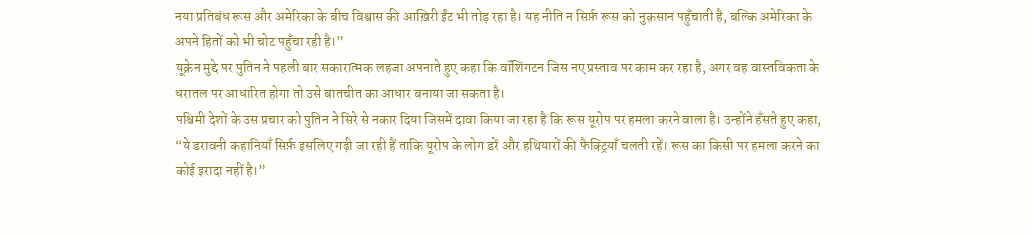नया प्रतिबंध रूस और अमेरिका के बीच विश्वास की आख़िरी ईंट भी तोड़ रहा है। यह नीति न सिर्फ़ रूस को नुक़सान पहुँचाती है, बल्कि अमेरिका के अपने हितों को भी चोट पहुँचा रही है।”
यूक्रेन मुद्दे पर पुतिन ने पहली बार सकारात्मक लहजा अपनाते हुए कहा कि वॉशिंगटन जिस नए प्रस्ताव पर काम कर रहा है, अगर वह वास्तविकता के धरातल पर आधारित होगा तो उसे बातचीत का आधार बनाया जा सकता है।
पश्चिमी देशों के उस प्रचार को पुतिन ने सिरे से नकार दिया जिसमें दावा किया जा रहा है कि रूस यूरोप पर हमला करने वाला है। उन्होंने हँसते हुए कहा,
“ये डरावनी कहानियाँ सिर्फ़ इसलिए गढ़ी जा रही हैं ताकि यूरोप के लोग डरें और हथियारों की फैक्ट्रियाँ चलती रहें। रूस का किसी पर हमला करने का कोई इरादा नहीं है।”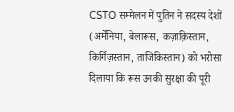CSTO सम्मेलन में पुतिन ने सदस्य देशों (अर्मेनिया, बेलारूस, कज़ाक़िस्तान, किर्गिज़स्तान, ताजिकिस्तान) को भरोसा दिलाया कि रूस उनकी सुरक्षा की पूरी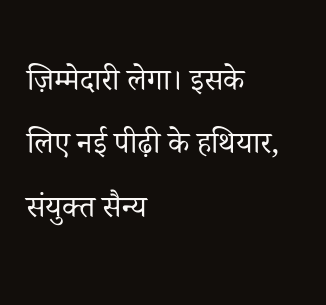ज़िम्मेदारी लेगा। इसके लिए नई पीढ़ी के हथियार, संयुक्त सैन्य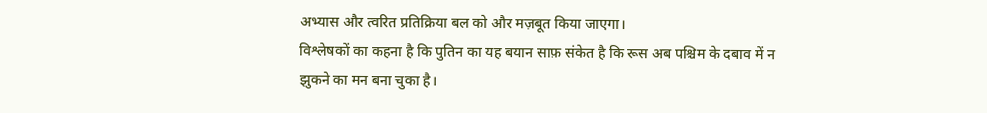अभ्यास और त्वरित प्रतिक्रिया बल को और मज़बूत किया जाएगा।
विश्लेषकों का कहना है कि पुतिन का यह बयान साफ़ संकेत है कि रूस अब पश्चिम के दबाव में न झुकने का मन बना चुका है।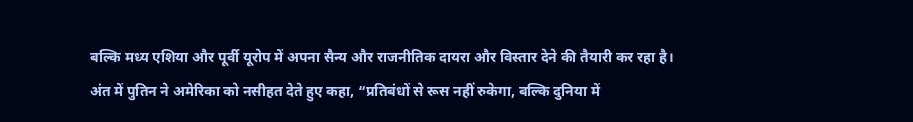बल्कि मध्य एशिया और पूर्वी यूरोप में अपना सैन्य और राजनीतिक दायरा और विस्तार देने की तैयारी कर रहा है।
अंत में पुतिन ने अमेरिका को नसीहत देते हुए कहा, “प्रतिबंधों से रूस नहीं रुकेगा, बल्कि दुनिया में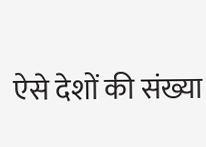ऐसे देशों की संख्या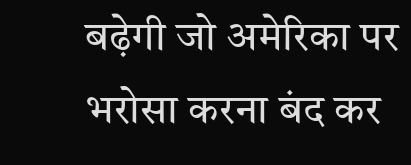बढ़ेगी जो अमेरिका पर भरोसा करना बंद कर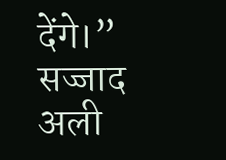देंगे।”
सज्जाद अली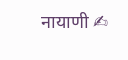नायाणी ✍